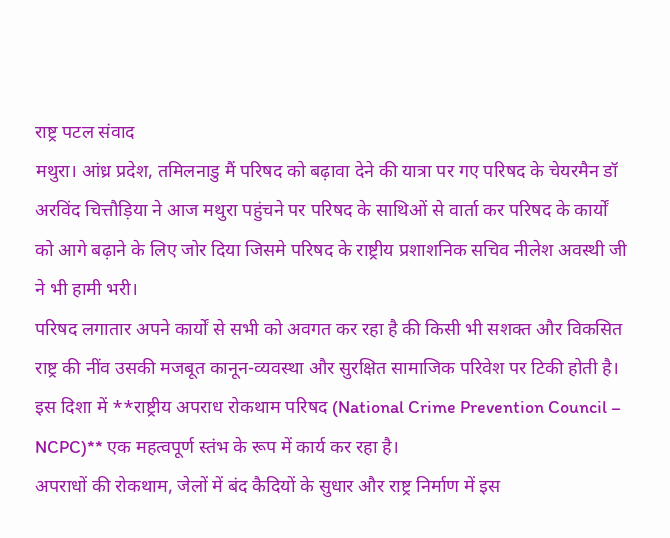राष्ट्र पटल संवाद
मथुरा। आंध्र प्रदेश, तमिलनाडु मैं परिषद को बढ़ावा देने की यात्रा पर गए परिषद के चेयरमैन डॉ अरविंद चित्तौड़िया ने आज मथुरा पहुंचने पर परिषद के साथिओं से वार्ता कर परिषद के कार्यों को आगे बढ़ाने के लिए जोर दिया जिसमे परिषद के राष्ट्रीय प्रशाशनिक सचिव नीलेश अवस्थी जी ने भी हामी भरी।
परिषद लगातार अपने कार्यों से सभी को अवगत कर रहा है की किसी भी सशक्त और विकसित राष्ट्र की नींव उसकी मजबूत कानून-व्यवस्था और सुरक्षित सामाजिक परिवेश पर टिकी होती है।
इस दिशा में **राष्ट्रीय अपराध रोकथाम परिषद (National Crime Prevention Council – NCPC)** एक महत्वपूर्ण स्तंभ के रूप में कार्य कर रहा है।
अपराधों की रोकथाम, जेलों में बंद कैदियों के सुधार और राष्ट्र निर्माण में इस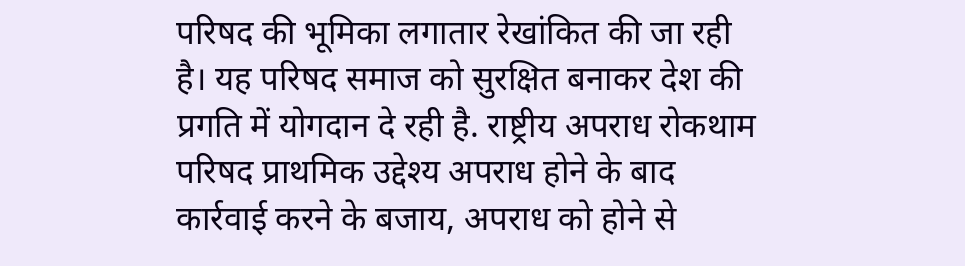परिषद की भूमिका लगातार रेखांकित की जा रही है। यह परिषद समाज को सुरक्षित बनाकर देश की प्रगति में योगदान दे रही है. राष्ट्रीय अपराध रोकथाम परिषद प्राथमिक उद्देश्य अपराध होने के बाद कार्रवाई करने के बजाय, अपराध को होने से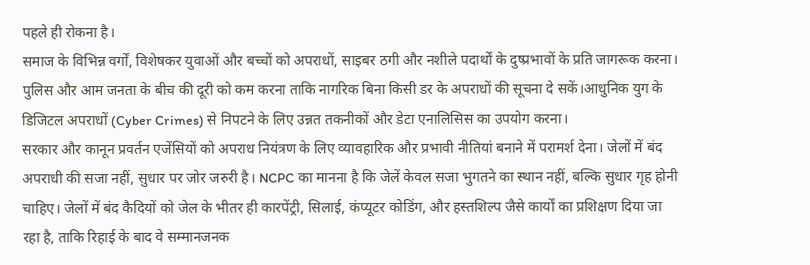पहले ही रोकना है।
समाज के विभिन्न वर्गों, विशेषकर युवाओं और बच्चों को अपराधों, साइबर ठगी और नशीले पदार्थों के दुष्प्रभावों के प्रति जागरूक करना। पुलिस और आम जनता के बीच की दूरी को कम करना ताकि नागरिक बिना किसी डर के अपराधों की सूचना दे सकें।आधुनिक युग के डिजिटल अपराधों (Cyber Crimes) से निपटने के लिए उन्नत तकनीकों और डेटा एनालिसिस का उपयोग करना।
सरकार और कानून प्रवर्तन एजेंसियों को अपराध नियंत्रण के लिए व्यावहारिक और प्रभावी नीतियां बनाने में परामर्श देना। जेलों में बंद अपराधी की सजा नहीं, सुधार पर जोर जरुरी है। NCPC का मानना है कि जेलें केवल सजा भुगतने का स्थान नहीं, बल्कि सुधार गृह होनी चाहिए। जेलों में बंद कैदियों को जेल के भीतर ही कारपेंट्री, सिलाई, कंप्यूटर कोडिंग, और हस्तशिल्प जैसे कार्यों का प्रशिक्षण दिया जा रहा है, ताकि रिहाई के बाद वे सम्मानजनक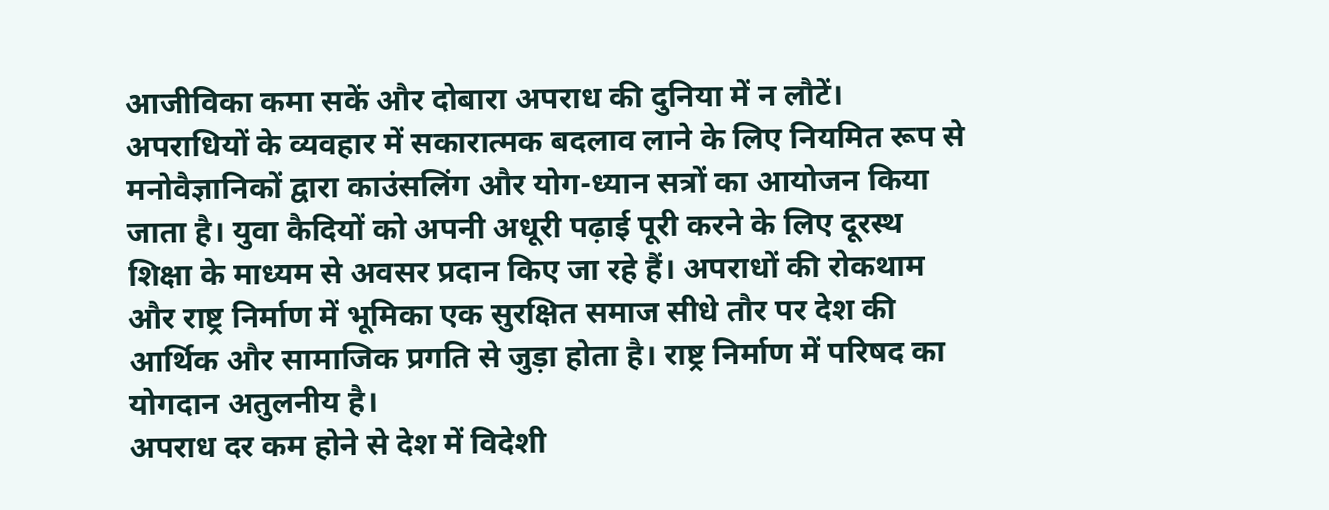आजीविका कमा सकें और दोबारा अपराध की दुनिया में न लौटें।
अपराधियों के व्यवहार में सकारात्मक बदलाव लाने के लिए नियमित रूप से मनोवैज्ञानिकों द्वारा काउंसलिंग और योग-ध्यान सत्रों का आयोजन किया जाता है। युवा कैदियों को अपनी अधूरी पढ़ाई पूरी करने के लिए दूरस्थ शिक्षा के माध्यम से अवसर प्रदान किए जा रहे हैं। अपराधों की रोकथाम और राष्ट्र निर्माण में भूमिका एक सुरक्षित समाज सीधे तौर पर देश की आर्थिक और सामाजिक प्रगति से जुड़ा होता है। राष्ट्र निर्माण में परिषद का योगदान अतुलनीय है।
अपराध दर कम होने से देश में विदेशी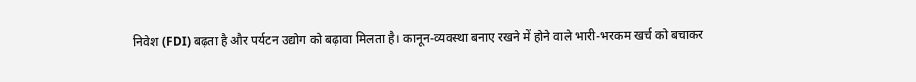निवेश (FDI) बढ़ता है और पर्यटन उद्योग को बढ़ावा मिलता है। कानून-व्यवस्था बनाए रखने में होने वाले भारी-भरकम खर्च को बचाकर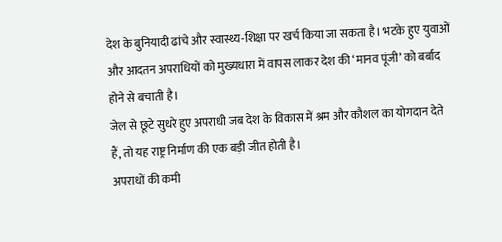देश के बुनियादी ढांचे और स्वास्थ्य-शिक्षा पर खर्च किया जा सकता है। भटके हुए युवाओं और आदतन अपराधियों को मुख्यधारा में वापस लाकर देश की ‘मानव पूंजी’ को बर्बाद होने से बचाती है।
जेल से छूटे सुधरे हुए अपराधी जब देश के विकास में श्रम और कौशल का योगदान देते हैं, तो यह राष्ट्र निर्माण की एक बड़ी जीत होती है।
अपराधों की कमी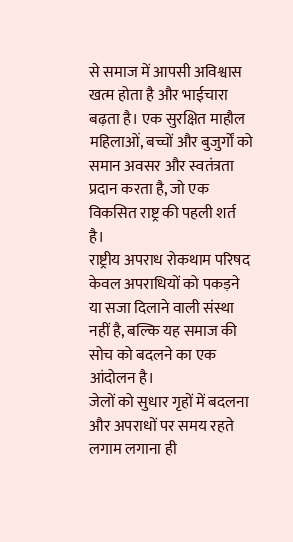से समाज में आपसी अविश्वास खत्म होता है और भाईचारा बढ़ता है। एक सुरक्षित माहौल महिलाओं, बच्चों और बुजुर्गों को समान अवसर और स्वतंत्रता प्रदान करता है, जो एक विकसित राष्ट्र की पहली शर्त है।
राष्ट्रीय अपराध रोकथाम परिषद केवल अपराधियों को पकड़ने या सजा दिलाने वाली संस्था नहीं है, बल्कि यह समाज की सोच को बदलने का एक आंदोलन है।
जेलों को सुधार गृहों में बदलना और अपराधों पर समय रहते लगाम लगाना ही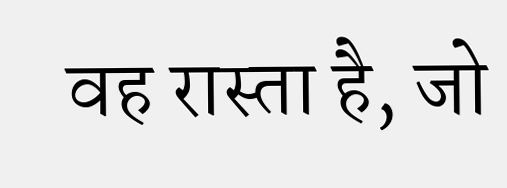वह रास्ता है, जो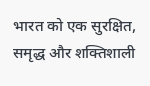भारत को एक सुरक्षित, समृद्ध और शक्तिशाली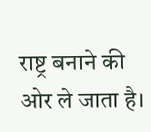राष्ट्र बनाने की ओर ले जाता है।